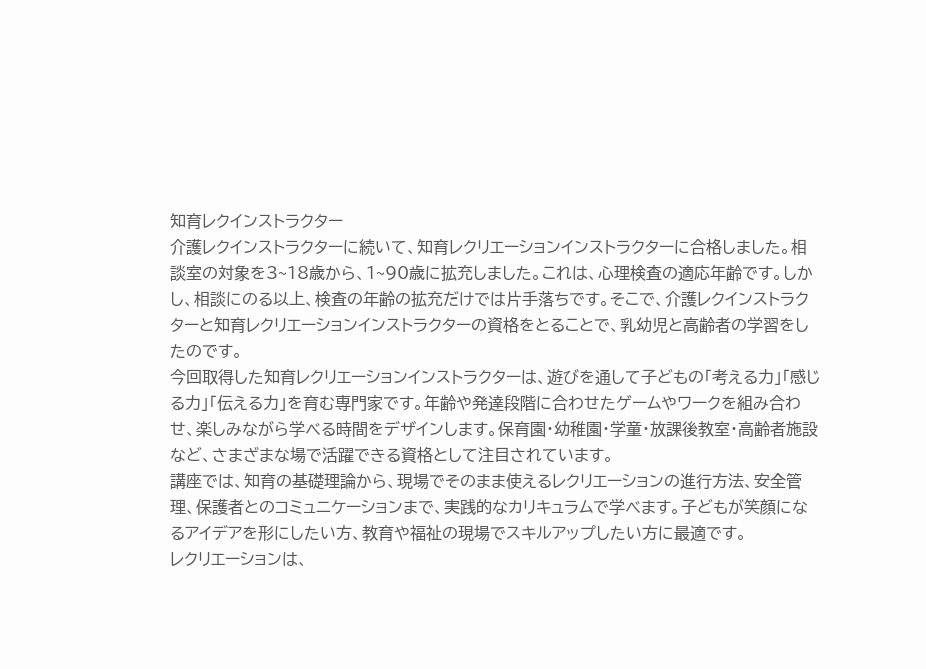知育レクインストラクター
介護レクインストラクターに続いて、知育レクリエーションインストラクターに合格しました。相談室の対象を3~18歳から、1~90歳に拡充しました。これは、心理検査の適応年齢です。しかし、相談にのる以上、検査の年齢の拡充だけでは片手落ちです。そこで、介護レクインストラクターと知育レクリエーションインストラクターの資格をとることで、乳幼児と高齢者の学習をしたのです。
今回取得した知育レクリエーションインストラクターは、遊びを通して子どもの「考える力」「感じる力」「伝える力」を育む専門家です。年齢や発達段階に合わせたゲームやワークを組み合わせ、楽しみながら学べる時間をデザインします。保育園・幼稚園・学童・放課後教室・高齢者施設など、さまざまな場で活躍できる資格として注目されています。
講座では、知育の基礎理論から、現場でそのまま使えるレクリエーションの進行方法、安全管理、保護者とのコミュニケーションまで、実践的なカリキュラムで学べます。子どもが笑顔になるアイデアを形にしたい方、教育や福祉の現場でスキルアップしたい方に最適です。
レクリエーションは、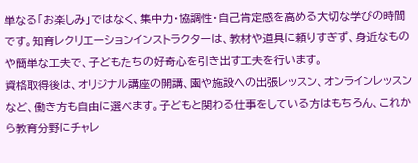単なる「お楽しみ」ではなく、集中力・協調性・自己肯定感を高める大切な学びの時間です。知育レクリエーションインストラクターは、教材や道具に頼りすぎず、身近なものや簡単な工夫で、子どもたちの好奇心を引き出す工夫を行います。
資格取得後は、オリジナル講座の開講、園や施設への出張レッスン、オンラインレッスンなど、働き方も自由に選べます。子どもと関わる仕事をしている方はもちろん、これから教育分野にチャレ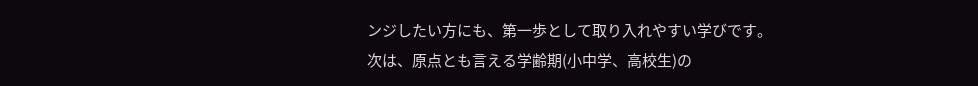ンジしたい方にも、第一歩として取り入れやすい学びです。
次は、原点とも言える学齢期(小中学、高校生)の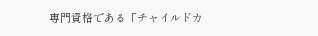専門資格である「チャイルドカ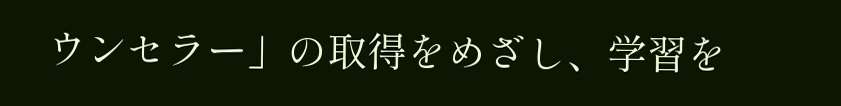ウンセラー」の取得をめざし、学習を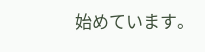始めています。